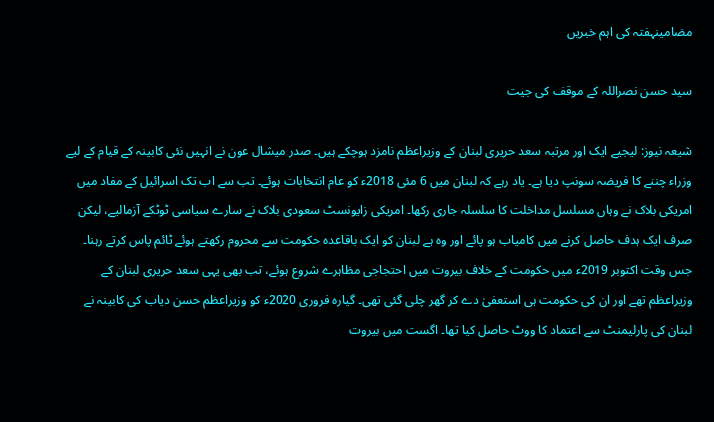مضامینہفتہ کی اہم خبریں

سید حسن نصراللہ کے موقف کی جیت

شیعہ نیوز: لیجیے ایک اور مرتبہ سعد حریری لبنان کے وزیراعظم نامزد ہوچکے ہیں۔ صدر میشال عون نے انہیں نئی کابینہ کے قیام کے لیے وزراء چننے کا فریضہ سونپ دیا ہے۔ یاد رہے کہ لبنان میں 6 مئی 2018ء کو عام انتخابات ہوئے۔ تب سے اب تک اسرائیل کے مفاد میں امریکی بلاک نے وہاں مسلسل مداخلت کا سلسلہ جاری رکھا۔ امریکی زایونسٹ سعودی بلاک نے سارے سیاسی ٹوٹکے آزمالیے، لیکن صرف ایک ہدف حاصل کرنے میں کامیاب ہو پائے اور وہ ہے لبنان کو ایک باقاعدہ حکومت سے محروم رکھتے ہوئے ٹائم پاس کرتے رہنا۔ جس وقت اکتوبر 2019ء میں حکومت کے خلاف بیروت میں احتجاجی مظاہرے شروع ہوئے، تب بھی یہی سعد حریری لبنان کے وزیراعظم تھے اور ان کی حکومت ہی استعفیٰ دے کر گھر چلی گئی تھی۔ گیارہ فروری 2020ء کو وزیراعظم حسن دیاب کی کابینہ نے لبنان کی پارلیمنٹ سے اعتماد کا ووٹ حاصل کیا تھا۔ اگست میں بیروت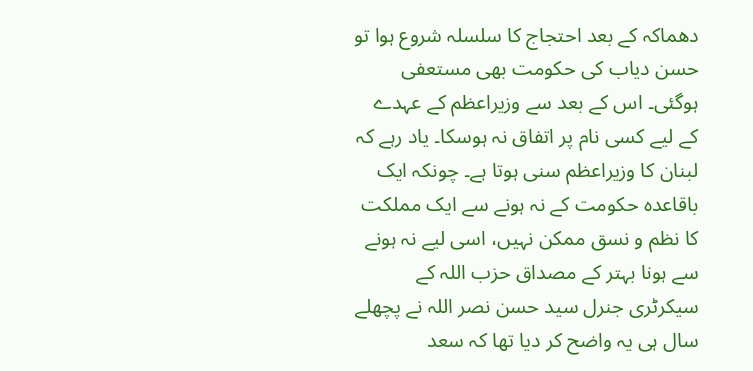دھماکہ کے بعد احتجاج کا سلسلہ شروع ہوا تو حسن دیاب کی حکومت بھی مستعفی ہوگئی۔ اس کے بعد سے وزیراعظم کے عہدے کے لیے کسی نام پر اتفاق نہ ہوسکا۔ یاد رہے کہ لبنان کا وزیراعظم سنی ہوتا ہے۔ چونکہ ایک باقاعدہ حکومت کے نہ ہونے سے ایک مملکت کا نظم و نسق ممکن نہیں، اسی لیے نہ ہونے سے ہونا بہتر کے مصداق حزب اللہ کے سیکرٹری جنرل سید حسن نصر اللہ نے پچھلے سال ہی یہ واضح کر دیا تھا کہ سعد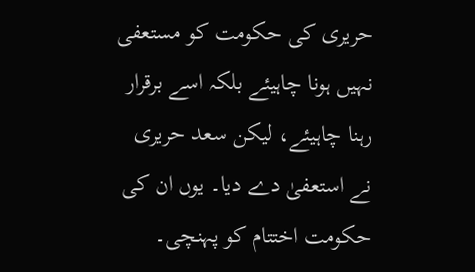حریری کی حکومت کو مستعفی نہیں ہونا چاہیئے بلکہ اسے برقرار رہنا چاہیئے، لیکن سعد حریری نے استعفیٰ دے دیا۔ یوں ان کی حکومت اختتام کو پہنچی۔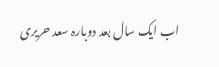اب ایک سال بعد دوبارہ سعد حریری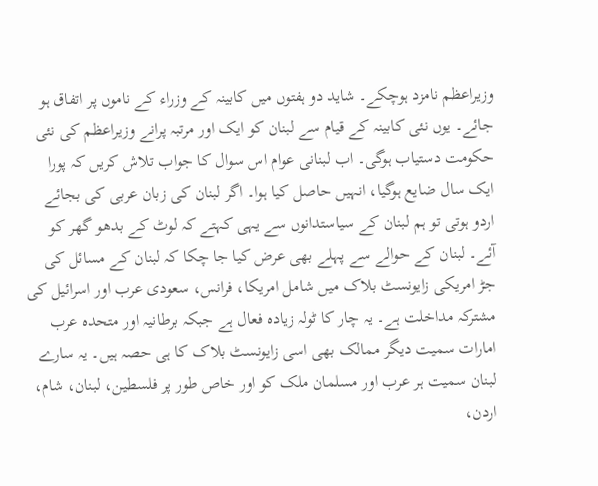وزیراعظم نامزد ہوچکے۔ شاید دو ہفتوں میں کابینہ کے وزراء کے ناموں پر اتفاق ہو جائے۔ یوں نئی کابینہ کے قیام سے لبنان کو ایک اور مرتبہ پرانے وزیراعظم کی نئی حکومت دستیاب ہوگی۔ اب لبنانی عوام اس سوال کا جواب تلاش کریں کہ پورا ایک سال ضایع ہوگیا، انہیں حاصل کیا ہوا۔ اگر لبنان کی زبان عربی کی بجائے اردو ہوتی تو ہم لبنان کے سیاستدانوں سے یہی کہتے کہ لوٹ کے بدھو گھر کو آئے۔ لبنان کے حوالے سے پہلے بھی عرض کیا جا چکا کہ لبنان کے مسائل کی جڑ امریکی زایونسٹ بلاک میں شامل امریکا، فرانس، سعودی عرب اور اسرائیل کی مشترکہ مداخلت ہے۔ یہ چار کا ٹولہ زیادہ فعال ہے جبکہ برطانیہ اور متحدہ عرب امارات سمیت دیگر ممالک بھی اسی زایونسٹ بلاک کا ہی حصہ ہیں۔ یہ سارے لبنان سمیت ہر عرب اور مسلمان ملک کو اور خاص طور پر فلسطین، لبنان، شام، اردن،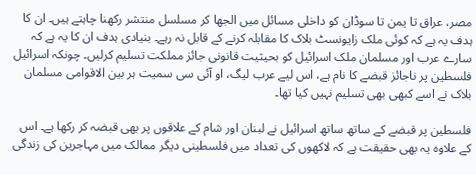مصر، عراق تا یمن تا سوڈان کو داخلی مسائل میں الجھا کر مسلسل منتشر رکھنا چاہتے ہیں۔ ان کا ہدف یہ ہے کہ کوئی ملک زایونسٹ بلاک کا مقابلہ کرنے کے قابل نہ رہے۔ بنیادی ہدف ان کا یہ ہے کہ سارے عرب اور مسلمان ملک اسرائیل کو بحیثیت قانونی جائز مملکت تسلیم کرلیں۔ چونکہ اسرائیل فلسطین پر ناجائز قبضے کا نام ہے، اس لیے عرب لیگ، او آئی سی سمیت ہر بین الاقوامی مسلمان بلاک نے اسے کبھی بھی تسلیم نہیں کیا تھا۔

فلسطین پر قبضے کے ساتھ ساتھ اسرائیل نے لبنان اور شام کے علاقوں پر بھی قبضہ کر رکھا ہے۔ اس کے علاوہ یہ بھی حقیقت ہے کہ لاکھوں کی تعداد میں فلسطینی دیگر ممالک میں مہاجرین کی زندگی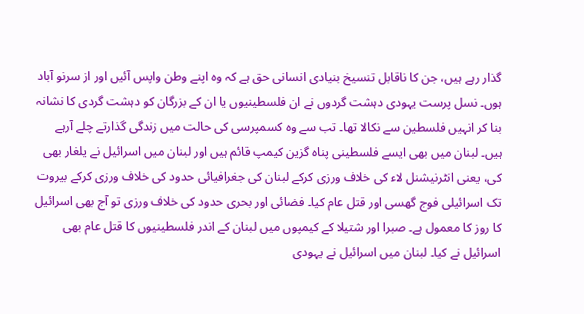گذار رہے ہیں، جن کا ناقابل تنسیخ بنیادی انسانی حق ہے کہ وہ اپنے وطن واپس آئیں اور از سرنو آباد ہوں۔ نسل پرست یہودی دہشت گردوں نے ان فلسطینیوں یا ان کے بزرگان کو دہشت گردی کا نشانہ بنا کر انہیں فلسطین سے نکالا تھا۔ تب سے وہ کسمپرسی کی حالت میں زندگی گذارتے چلے آرہے ہیں۔ لبنان میں بھی ایسے فلسطینی پناہ گزین کیمپ قائم ہیں اور لبنان میں اسرائیل نے یلغار بھی کی، یعنی انٹرنیشنل لاء کی خلاف ورزی کرکے لبنان کی جغرافیائی حدود کی خلاف ورزی کرکے بیروت تک اسرائیلی فوج گھسی اور قتل عام کیا۔ فضائی اور بحری حدود کی خلاف ورزی تو آج بھی اسرائیل کا روز کا معمول ہے۔ صبرا اور شتیلا کے کیمپوں میں لبنان کے اندر فلسطینیوں کا قتل عام بھی اسرائیل نے کیا۔ لبنان میں اسرائیل نے یہودی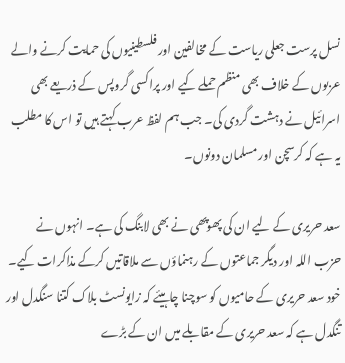نسل پرست جعلی ریاست کے مخالفین اور فلسطینیوں کی حمایت کرنے والے عربوں کے خلاف بھی منظم حملے کیے اور پراکسی گروپس کے ذریعے بھی اسرائیل نے دہشت گردی کی۔ جب ہم لفظ عرب کہتے ہیں تو اس کا مطلب یہ ہے کہ کرسچن اور مسلمان دونوں۔

سعد حریری کے لیے ان کی پھوپھی نے بھی لابنگ کی ہے۔ انہوں نے حزب اللہ اور دیگر جماعتوں کے رہنماؤں سے ملاقاتیں کرکے مذاکرات کیے۔ خود سعد حریری کے حامیوں کو سوچنا چاہیئے کہ زایونسٹ بلاک کتنا سنگدل اور تنگدل ہے کہ سعد حریری کے مقابلے میں ان کے بڑے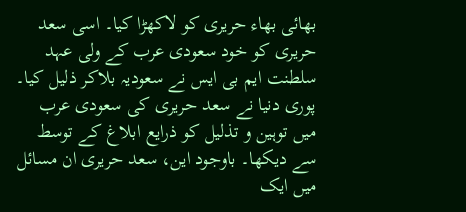بھائی بھاء حریری کو لاکھڑا کیا۔ اسی سعد حریری کو خود سعودی عرب کے ولی عہد سلطنت ایم بی ایس نے سعودیہ بلاکر ذلیل کیا۔ پوری دنیا نے سعد حریری کی سعودی عرب میں توہین و تذلیل کو ذرایع ابلاغ کے توسط سے دیکھا۔ باوجود این، سعد حریری ان مسائل میں ایک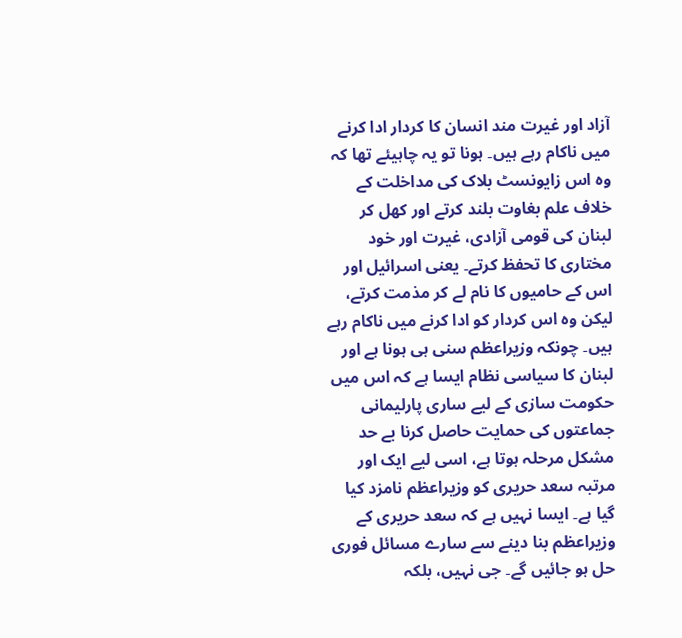آزاد اور غیرت مند انسان کا کردار ادا کرنے میں ناکام رہے ہیں۔ ہونا تو یہ چاہیئے تھا کہ وہ اس زایونسٹ بلاک کی مداخلت کے خلاف علم بغاوت بلند کرتے اور کھل کر لبنان کی قومی آزادی، غیرت اور خود مختاری کا تحفظ کرتے۔ یعنی اسرائیل اور اس کے حامیوں کا نام لے کر مذمت کرتے، لیکن وہ اس کردار کو ادا کرنے میں ناکام رہے ہیں۔ چونکہ وزیراعظم سنی ہی ہونا ہے اور لبنان کا سیاسی نظام ایسا ہے کہ اس میں حکومت سازی کے لیے ساری پارلیمانی جماعتوں کی حمایت حاصل کرنا بے حد مشکل مرحلہ ہوتا ہے، اسی لیے ایک اور مرتبہ سعد حریری کو وزیراعظم نامزد کیا گیا ہے۔ ایسا نہیں ہے کہ سعد حریری کے وزیراعظم بنا دینے سے سارے مسائل فوری حل ہو جائیں گے۔ جی نہیں، بلکہ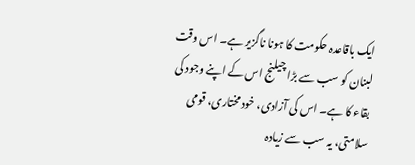ایک باقاعدہ حکومت کا ہونا ناگزیر ہے۔ اس وقت لبنان کو سب سے بڑا چیلنج اس کے اپنے وجود کی بقاء کا ہے۔ اس کی آزادی، خود مختاری، قومی سلامتی، یہ سب سے زیادہ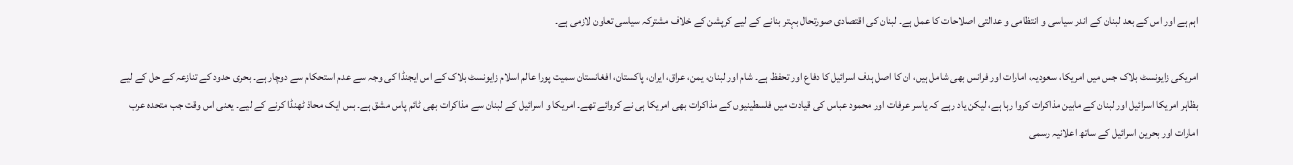اہم ہے اور اس کے بعد لبنان کے اندر سیاسی و انتظامی و عدالتی اصلاحات کا عمل ہے۔ لبنان کی اقتصادی صورتحال بہتر بنانے کے لیے کرپشن کے خلاف مشترکہ سیاسی تعاون لازمی ہے۔

امریکی زایونسٹ بلاک جس میں امریکا، سعودیہ، امارات اور فرانس بھی شامل ہیں، ان کا اصل ہدف اسرائیل کا دفاع اور تحفظ ہے۔ شام اور لبنان، یمن، عراق، ایران، پاکستان، افغانستان سمیت پورا عالم اسلام زایونسٹ بلاک کے اس ایجنڈا کی وجہ سے عدم استحکام سے دوچار ہے۔ بحری حدود کے تنازعہ کے حل کے لیے بظاہر امریکا اسرائیل اور لبنان کے مابین مذاکرات کروا رہا ہے، لیکن یاد رہے کہ یاسر عرفات اور محمود عباس کی قیادت میں فلسطینیوں کے مذاکرات بھی امریکا ہی نے کروائے تھے۔ امریکا و اسرائیل کے لبنان سے مذاکرات بھی ٹائم پاس مشق ہے۔ بس ایک محاذ ٹھنڈا کرنے کے لیے۔ یعنی اس وقت جب متحدہ عرب امارات اور بحرین اسرائیل کے ساتھ اعلانیہ رسمی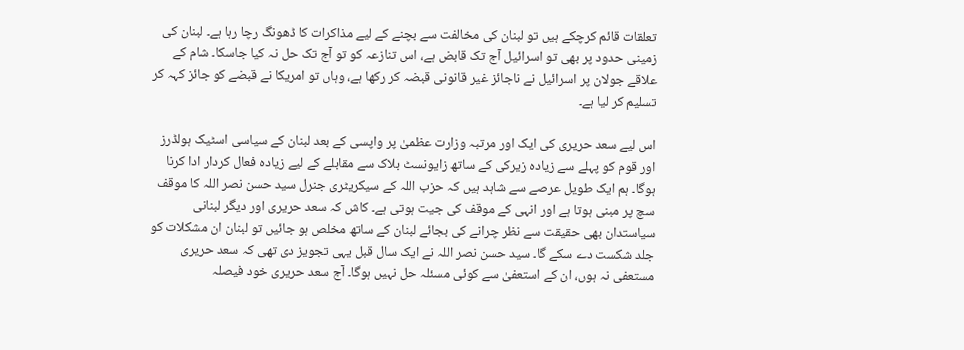تعلقات قائم کرچکے ہیں تو لبنان کی مخالفت سے بچنے کے لیے مذاکرات کا ڈھونگ رچا رہا ہے۔ لبنان کی زمینی حدود پر بھی تو اسرائیل آج تک قابض ہے، اس تنازعہ کو تو آج تک حل نہ کیا جاسکا۔ شام کے علاقے جولان پر اسرائیل نے ناجائز غیر قانونی قبضہ کر رکھا ہے، وہاں تو امریکا نے قبضے کو جائز کہہ کر تسلیم کر لیا ہے۔

اس لیے سعد حریری کی ایک اور مرتبہ وزارت عظمیٰ پر واپسی کے بعد لبنان کے سیاسی اسٹیک ہولڈرز اور قوم کو پہلے سے زیادہ زیرکی کے ساتھ زایونسٹ بلاک سے مقابلے کے لیے زیادہ فعال کردار ادا کرنا ہوگا۔ ہم ایک طویل عرصے سے شاہد ہیں کہ حزب اللہ کے سیکریٹری جنرل سید حسن نصر اللہ کا موقف سچ پر مبنی ہوتا ہے اور انہی کے موقف کی جیت ہوتی ہے۔ کاش کہ سعد حریری اور دیگر لبنانی سیاستدان بھی حقیقت سے نظر چرانے کی بجائے لبنان کے ساتھ مخلص ہو جائیں تو لبنان ان مشکلات کو جلد شکست دے سکے گا۔ سید حسن نصر اللہ نے ایک سال قبل یہی تجویز دی تھی کہ سعد حریری مستعفی نہ ہوں، ان کے استعفیٰ سے کوئی مسئلہ حل نہیں ہوگا۔ آج سعد حریری خود فیصلہ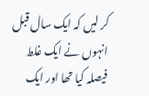کر لیں کہ ایک سال قبل انہوں نے ایک غلط فیصلہ کیا تھا اور ایک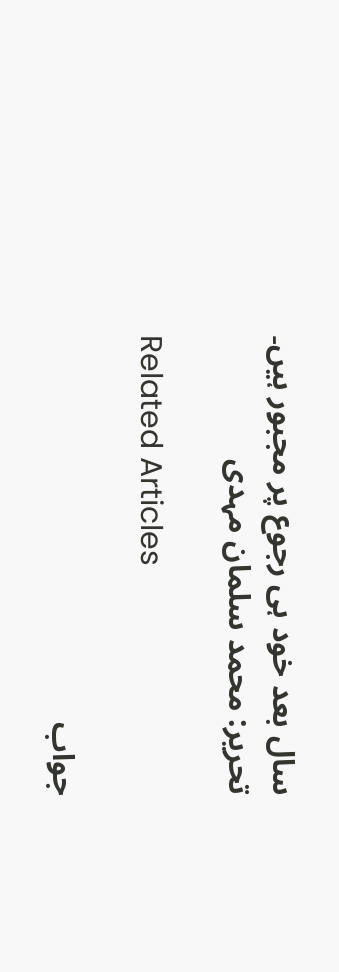سال بعد خود ہی رجوع پر مجبور ہیں۔
تحریر: محمد سلمان مہدی

Related Articles

جواب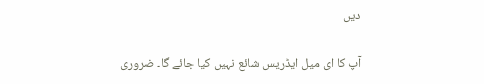دیں

آپ کا ای میل ایڈریس شائع نہیں کیا جائے گا۔ ضروری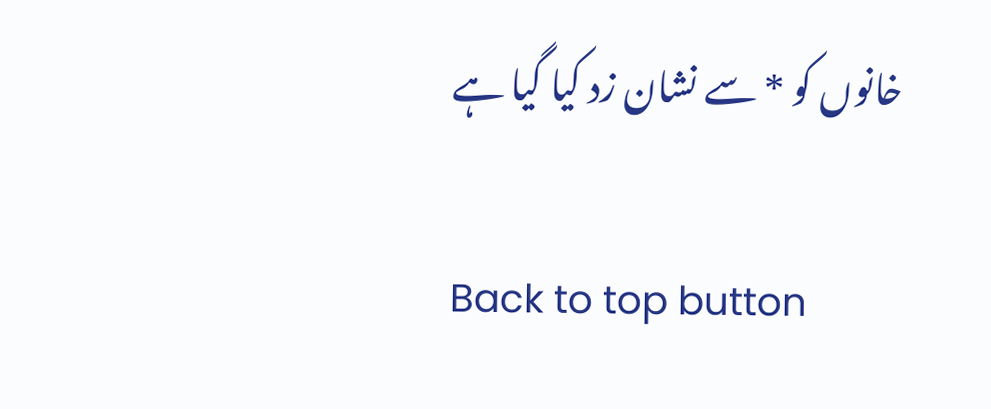خانوں کو * سے نشان زد کیا گیا ہے

Back to top button